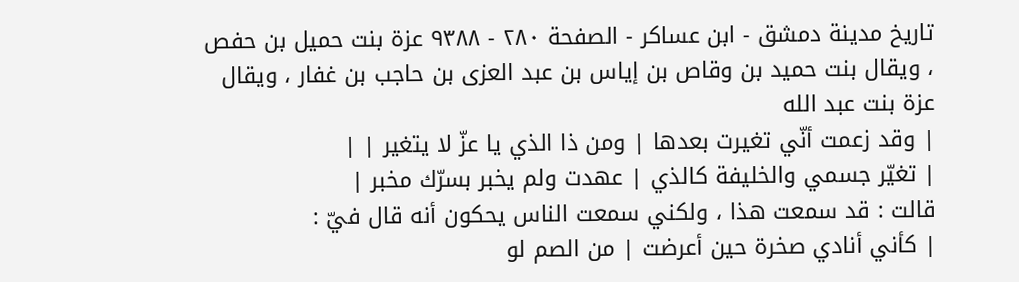تاريخ مدينة دمشق - ابن عساكر - الصفحة ٢٨٠ - ٩٣٨٨ عزة بنت حميل بن حفص ، ويقال بنت حميد بن وقاص بن إياس بن عبد العزى بن حاجب بن غفار ، ويقال عزة بنت عبد الله
| وقد زعمت أنّي تغيرت بعدها | ومن ذا الذي يا عزّ لا يتغير | |
| تغيّر جسمي والخليفة كالذي | عهدت ولم يخبر بسرّك مخبر |
قالت : قد سمعت هذا ، ولكني سمعت الناس يحكون أنه قال فيّ :
| كأني أنادي صخرة حين أعرضت | من الصم لو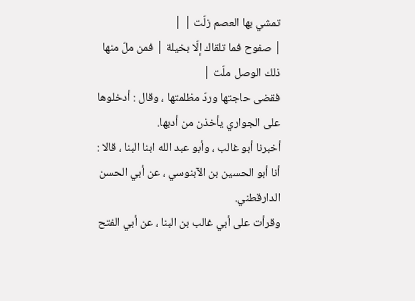تمشي بها العصم زلّت | |
| صفوح فما تلقاك إلّا بخيلة | فمن ملّ منها ذلك الوصل ملّت |
فقضى حاجتها وردّ مظلمتها ، وقال : أدخلوها على الجواري يأخذن من أدبها.
أخبرنا أبو غالب ، وأبو عبد الله ابنا البنا ، قالا : أنا أبو الحسين بن الآبنوسي ، عن أبي الحسن الدارقطني.
وقرأت على أبي غالب بن البنا ، عن أبي الفتح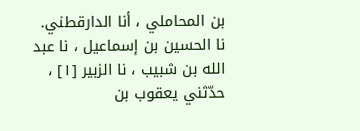بن المحاملي ، أنا الدارقطني.
نا الحسين بن إسماعيل ، نا عبد الله بن شبيب ، نا الزبير [١] ، حدّثني يعقوب بن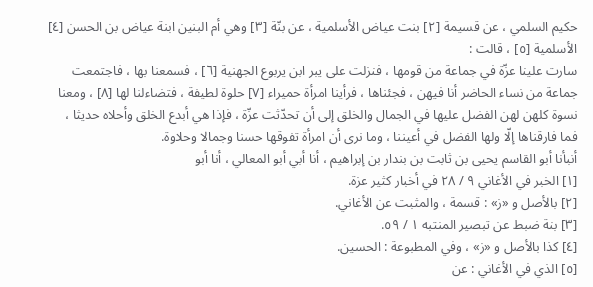حكيم السلمي ، عن قسيمة [٢] بنت عياض الأسلمية ، عن بنّة [٣] وهي أم البنين ابنة عياض بن الحسن [٤] الأسلمية [٥] ، قالت :
سارت علينا عزّة في جماعة من قومها ، فنزلت على يبر ابن يربوع الجهنية [٦] ، فسمعنا بها ، فاجتمعت جماعة من نساء الحاضر أنا فيهن ، فجئناها ، فرأينا امرأة حميراء [٧] حلوة لطيفة ، فتضاءلنا لها [٨] ، ومعنا نسوة كلهن لهن الفضل عليها في الجمال والخلق إلى أن تحدّثت عزّة ، فإذا هي أبدع الخلق وأحلاه حديثا ، فما فارقناها إلّا ولها الفضل في أعيننا ، وما نرى أن امرأة تفوقها حسنا وجمالا وحلاوة.
أنبأنا أبو القاسم يحيى بن ثابت بن بندار بن إبراهيم ، أنا أبي أبو المعالي ، أنا أبو
[١] الخبر في الأغاني ٩ / ٢٨ في أخبار كثير عزة.
[٢] بالأصل و «ز» : قسمة ، والمثبت عن الأغاني.
[٣] بنة ضبط عن تبصير المنتبه ١ / ٥٩.
[٤] كذا بالأصل و «ز» ، وفي المطبوعة : الحسين.
[٥] الذي في الأغاني : عن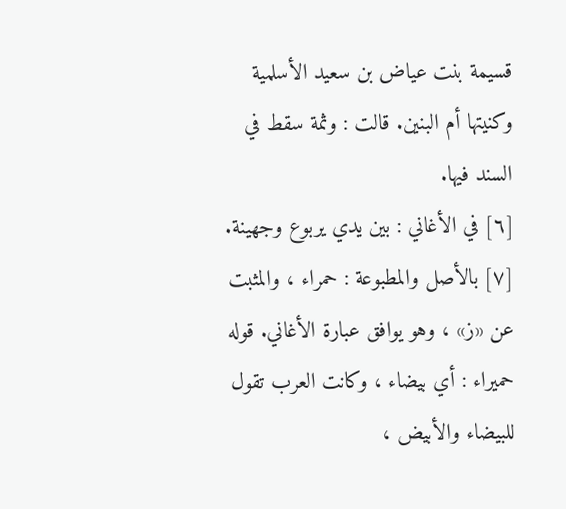قسيمة بنت عياض بن سعيد الأسلمية وكنيتها أم البنين. قالت : وثمة سقط في السند فيها.
[٦] في الأغاني : بين يدي يربوع وجهينة.
[٧] بالأصل والمطبوعة : حمراء ، والمثبت عن «ز» ، وهو يوافق عبارة الأغاني. قوله حميراء : أي بيضاء ، وكانت العرب تقول للبيضاء والأبيض ،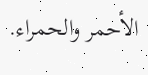الأحمر والحمراء.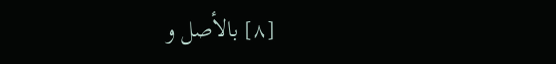[٨] بالأصل و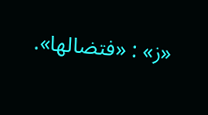«ز» : «فتضالها».